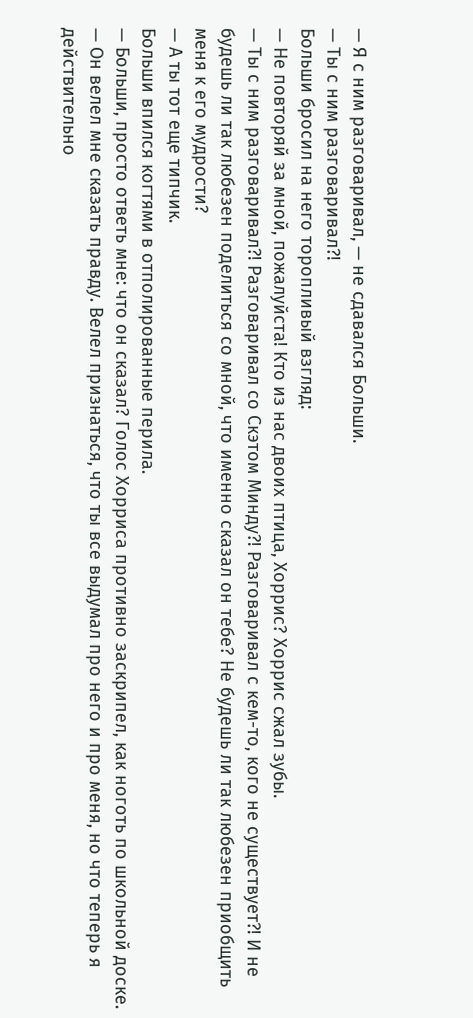— Я с ним разговаривал, — не сдавался Больши.
— Ты с ним разговаривал?!
Больши бросил на него торопливый взгляд:
— Не повторяй за мной, пожалуйста! Кто из нас двоих птица, Хоррис? Хоррис сжал зубы.
— Ты с ним разговаривал?! Разговаривал со Скэтом Минду?! Разговаривал с кем-то, кого не существует?! И не будешь ли так любезен поделиться со мной, что именно сказал он тебе? Не будешь ли так любезен приобщить меня к его мудрости?
— А ты тот еще типчик.
Больши впился когтями в отполированные перила.
— Больши, просто ответь мне: что он сказал? Голос Хорриса противно заскрипел, как ноготь по школьной доске.
— Он велел мне сказать правду. Велел признаться, что ты все выдумал про него и про меня, но что теперь я действительно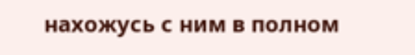нахожусь с ним в полном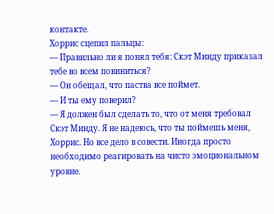контакте.
Хоррис сцепил пальцы:
— Правильно ли я понял тебя: Скэт Минду приказал тебе во всем повиниться?
— Он обещал, что паства все поймет.
— И ты ему поверил?
— Я должен был сделать то, что от меня требовал Скэт Минду. Я не надеюсь, что ты поймешь меня, Хоррис. Но все дело в совести. Иногда просто необходимо реагировать на чисто эмоциональном уровне.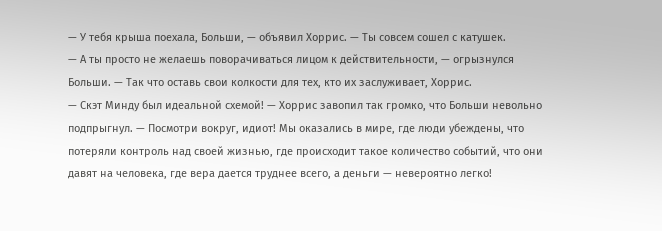— У тебя крыша поехала, Больши, — объявил Хоррис. — Ты совсем сошел с катушек.
— А ты просто не желаешь поворачиваться лицом к действительности, — огрызнулся Больши. — Так что оставь свои колкости для тех, кто их заслуживает, Хоррис.
— Скэт Минду был идеальной схемой! — Хоррис завопил так громко, что Больши невольно подпрыгнул. — Посмотри вокруг, идиот! Мы оказались в мире, где люди убеждены, что потеряли контроль над своей жизнью, где происходит такое количество событий, что они давят на человека, где вера дается труднее всего, а деньги — невероятно легко!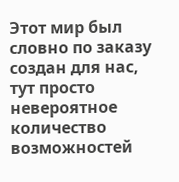Этот мир был словно по заказу создан для нас, тут просто невероятное количество возможностей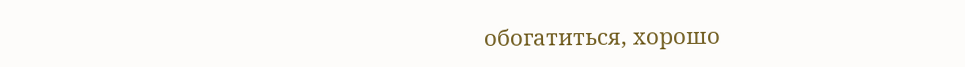обогатиться, хорошо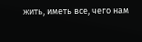жить, иметь все, чего нам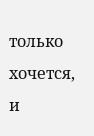только хочется, и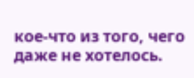кое-что из того, чего даже не хотелось.